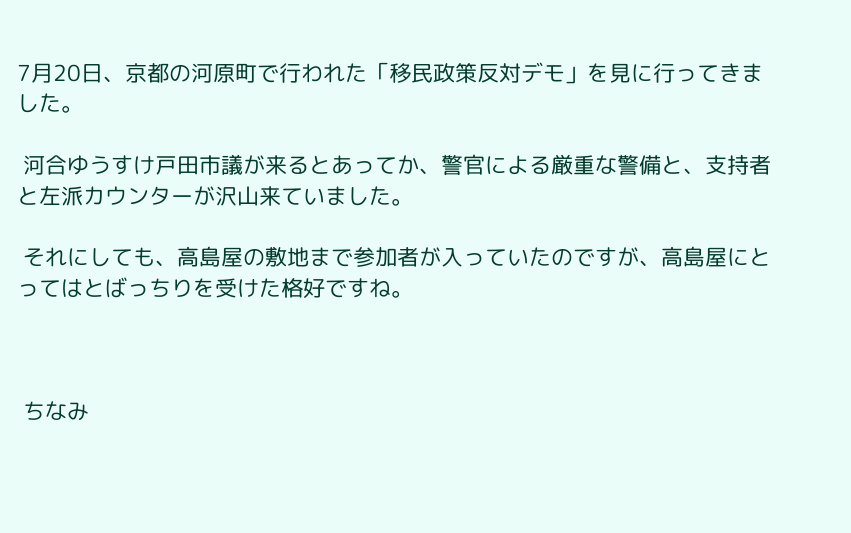7月20日、京都の河原町で行われた「移民政策反対デモ」を見に行ってきました。

 河合ゆうすけ戸田市議が来るとあってか、警官による厳重な警備と、支持者と左派カウンターが沢山来ていました。

 それにしても、高島屋の敷地まで参加者が入っていたのですが、高島屋にとってはとばっちりを受けた格好ですね。



 ちなみ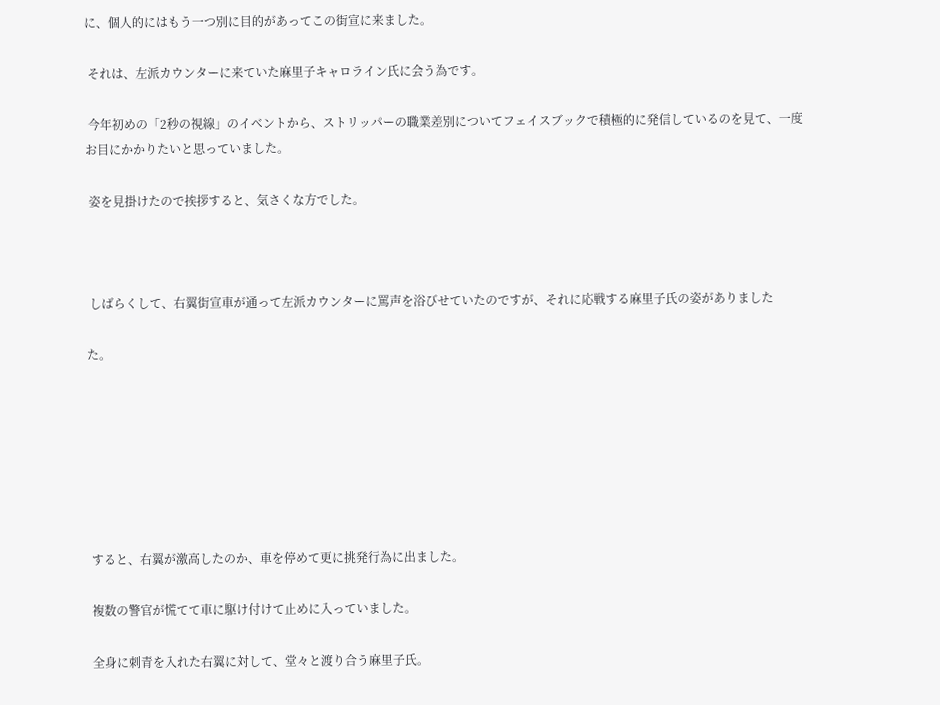に、個人的にはもう一つ別に目的があってこの街宣に来ました。

 それは、左派カウンターに来ていた麻里子キャロライン氏に会う為です。

 今年初めの「2秒の視線」のイベントから、ストリッパーの職業差別についてフェイスブックで積極的に発信しているのを見て、一度お目にかかりたいと思っていました。

 姿を見掛けたので挨拶すると、気さくな方でした。



 しばらくして、右翼街宣車が通って左派カウンターに罵声を浴びせていたのですが、それに応戦する麻里子氏の姿がありました

た。







 すると、右翼が激高したのか、車を停めて更に挑発行為に出ました。

 複数の警官が慌てて車に駆け付けて止めに入っていました。

 全身に刺青を入れた右翼に対して、堂々と渡り合う麻里子氏。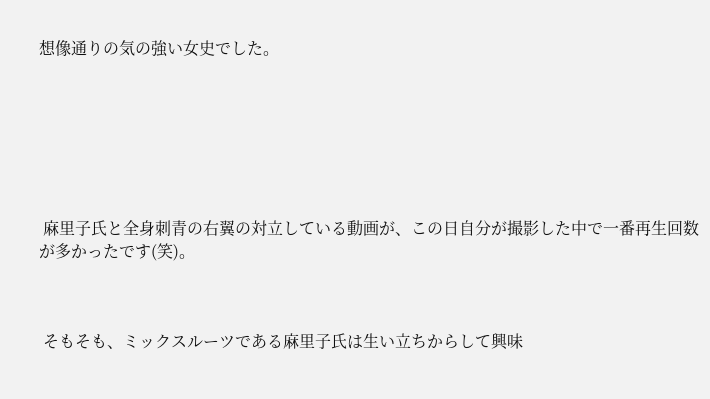想像通りの気の強い女史でした。







 麻里子氏と全身刺青の右翼の対立している動画が、この日自分が撮影した中で一番再生回数が多かったです(笑)。



 そもそも、ミックスルーツである麻里子氏は生い立ちからして興味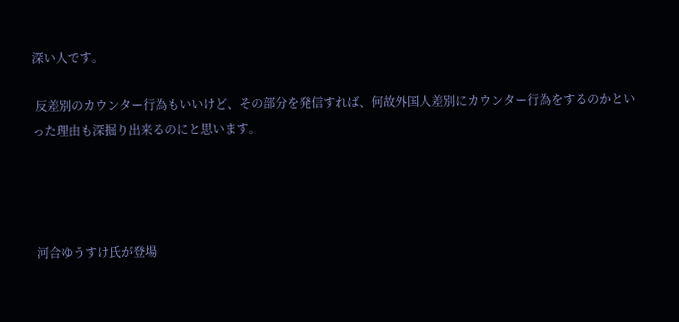深い人です。

 反差別のカウンター行為もいいけど、その部分を発信すれば、何故外国人差別にカウンター行為をするのかといった理由も深掘り出来るのにと思います。




 河合ゆうすけ氏が登場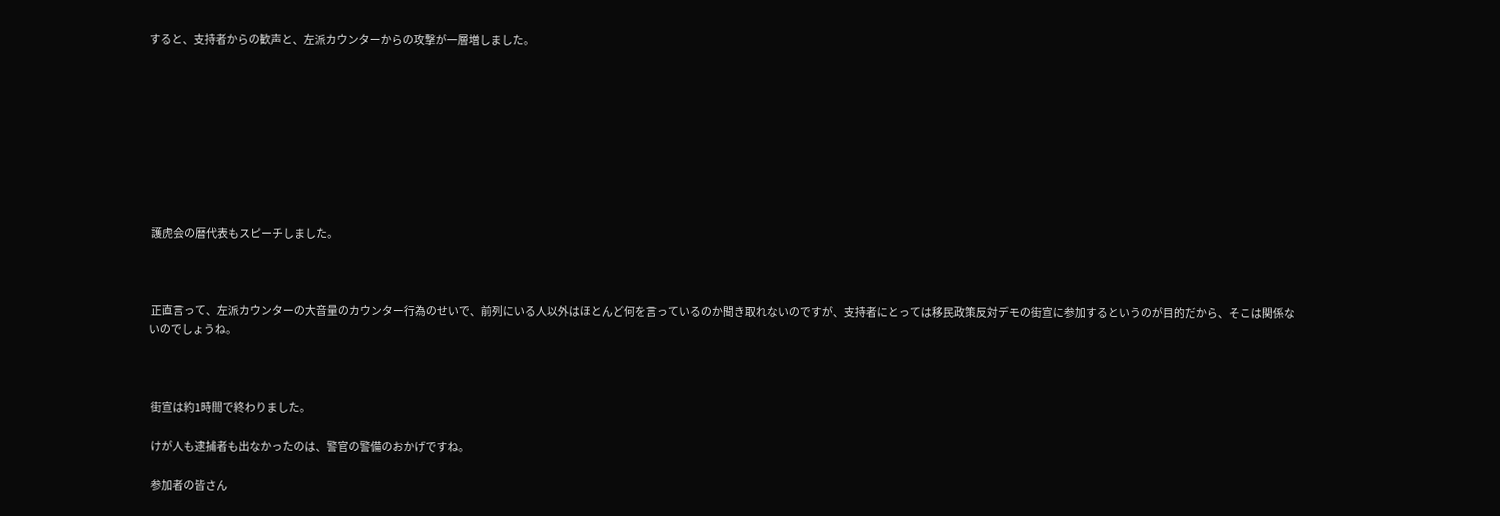すると、支持者からの歓声と、左派カウンターからの攻撃が一層増しました。









 護虎会の暦代表もスピーチしました。



 正直言って、左派カウンターの大音量のカウンター行為のせいで、前列にいる人以外はほとんど何を言っているのか聞き取れないのですが、支持者にとっては移民政策反対デモの街宣に参加するというのが目的だから、そこは関係ないのでしょうね。



 街宣は約1時間で終わりました。

 けが人も逮捕者も出なかったのは、警官の警備のおかげですね。

 参加者の皆さん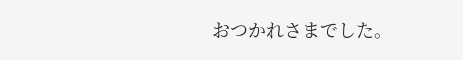おつかれさまでした。